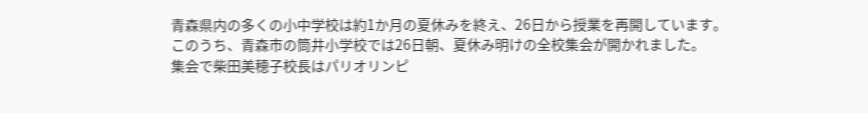青森県内の多くの小中学校は約1か月の夏休みを終え、26日から授業を再開しています。
このうち、青森市の筒井小学校では26日朝、夏休み明けの全校集会が開かれました。
集会で柴田美穂子校長はパリオリンピ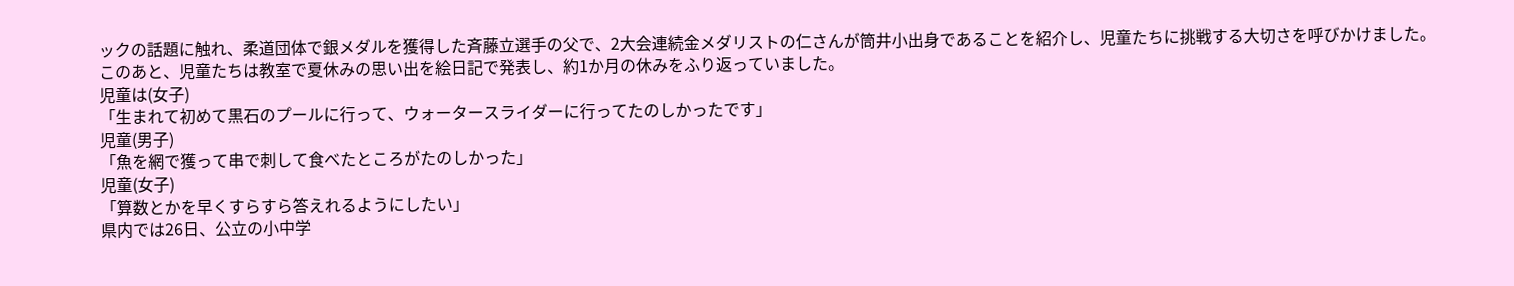ックの話題に触れ、柔道団体で銀メダルを獲得した斉藤立選手の父で、2大会連続金メダリストの仁さんが筒井小出身であることを紹介し、児童たちに挑戦する大切さを呼びかけました。
このあと、児童たちは教室で夏休みの思い出を絵日記で発表し、約1か月の休みをふり返っていました。
児童は(女子)
「生まれて初めて黒石のプールに行って、ウォータースライダーに行ってたのしかったです」
児童(男子)
「魚を網で獲って串で刺して食べたところがたのしかった」
児童(女子)
「算数とかを早くすらすら答えれるようにしたい」
県内では26日、公立の小中学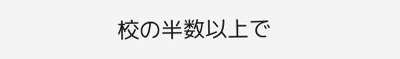校の半数以上で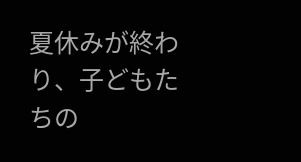夏休みが終わり、子どもたちの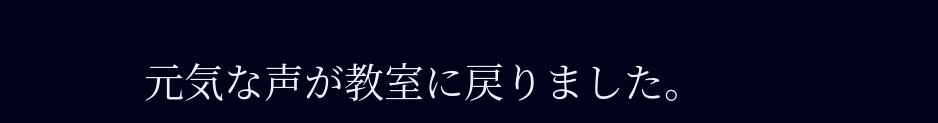元気な声が教室に戻りました。